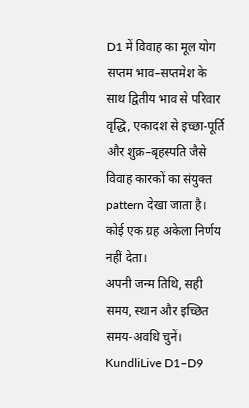D1 में विवाह का मूल योग
सप्तम भाव–सप्तमेश के साथ द्वितीय भाव से परिवार वृद्धि, एकादश से इच्छा-पूर्ति और शुक्र–बृहस्पति जैसे विवाह कारकों का संयुक्त pattern देखा जाता है। कोई एक ग्रह अकेला निर्णय नहीं देता।
अपनी जन्म तिथि, सही समय, स्थान और इच्छित समय-अवधि चुनें। KundliLive D1–D9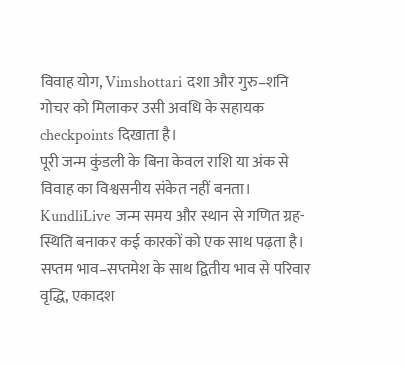विवाह योग, Vimshottari दशा और गुरु–शनि गोचर को मिलाकर उसी अवधि के सहायक checkpoints दिखाता है।
पूरी जन्म कुंडली के बिना केवल राशि या अंक से विवाह का विश्वसनीय संकेत नहीं बनता। KundliLive जन्म समय और स्थान से गणित ग्रह-स्थिति बनाकर कई कारकों को एक साथ पढ़ता है।
सप्तम भाव–सप्तमेश के साथ द्वितीय भाव से परिवार वृद्धि, एकादश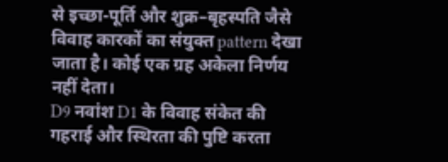से इच्छा-पूर्ति और शुक्र–बृहस्पति जैसे विवाह कारकों का संयुक्त pattern देखा जाता है। कोई एक ग्रह अकेला निर्णय नहीं देता।
D9 नवांश D1 के विवाह संकेत की गहराई और स्थिरता की पुष्टि करता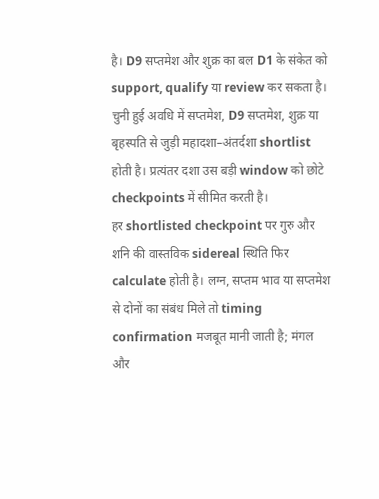है। D9 सप्तमेश और शुक्र का बल D1 के संकेत को support, qualify या review कर सकता है।
चुनी हुई अवधि में सप्तमेश, D9 सप्तमेश, शुक्र या बृहस्पति से जुड़ी महादशा–अंतर्दशा shortlist होती है। प्रत्यंतर दशा उस बड़ी window को छोटे checkpoints में सीमित करती है।
हर shortlisted checkpoint पर गुरु और शनि की वास्तविक sidereal स्थिति फिर calculate होती है। लग्न, सप्तम भाव या सप्तमेश से दोनों का संबंध मिले तो timing confirmation मजबूत मानी जाती है; मंगल और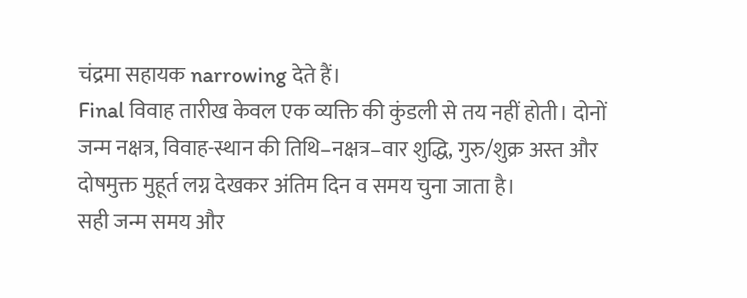चंद्रमा सहायक narrowing देते हैं।
Final विवाह तारीख केवल एक व्यक्ति की कुंडली से तय नहीं होती। दोनों जन्म नक्षत्र, विवाह-स्थान की तिथि–नक्षत्र–वार शुद्धि, गुरु/शुक्र अस्त और दोषमुक्त मुहूर्त लग्न देखकर अंतिम दिन व समय चुना जाता है।
सही जन्म समय और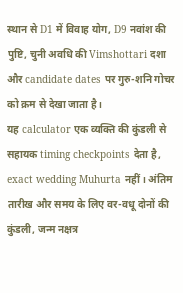स्थान से D1 में विवाह योग, D9 नवांश की पुष्टि, चुनी अवधि की Vimshottari दशा और candidate dates पर गुरु-शनि गोचर को क्रम से देखा जाता है।
यह calculator एक व्यक्ति की कुंडली से सहायक timing checkpoints देता है, exact wedding Muhurta नहीं। अंतिम तारीख और समय के लिए वर-वधू दोनों की कुंडली, जन्म नक्षत्र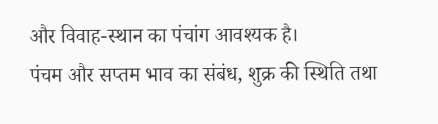और विवाह-स्थान का पंचांग आवश्यक है।
पंचम और सप्तम भाव का संबंध, शुक्र की स्थिति तथा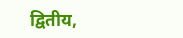द्वितीय,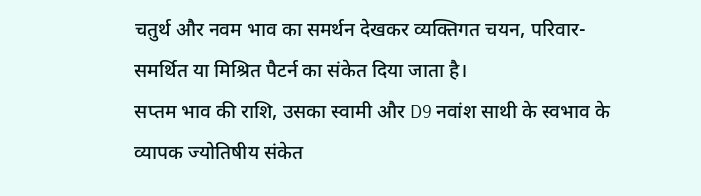चतुर्थ और नवम भाव का समर्थन देखकर व्यक्तिगत चयन, परिवार-समर्थित या मिश्रित पैटर्न का संकेत दिया जाता है।
सप्तम भाव की राशि, उसका स्वामी और D9 नवांश साथी के स्वभाव के व्यापक ज्योतिषीय संकेत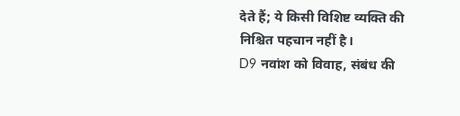देते हैं; ये किसी विशिष्ट व्यक्ति की निश्चित पहचान नहीं है।
D9 नवांश को विवाह, संबंध की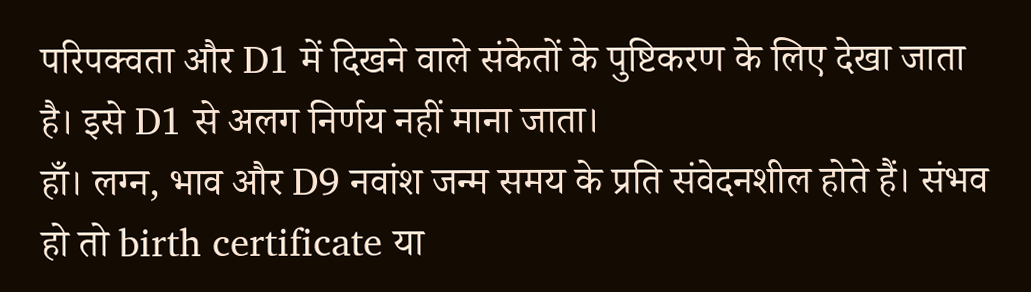परिपक्वता और D1 में दिखने वाले संकेतों के पुष्टिकरण के लिए देखा जाता है। इसे D1 से अलग निर्णय नहीं माना जाता।
हाँ। लग्न, भाव और D9 नवांश जन्म समय के प्रति संवेदनशील होते हैं। संभव हो तो birth certificate या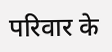परिवार के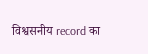विश्वसनीय record का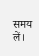समय लें।